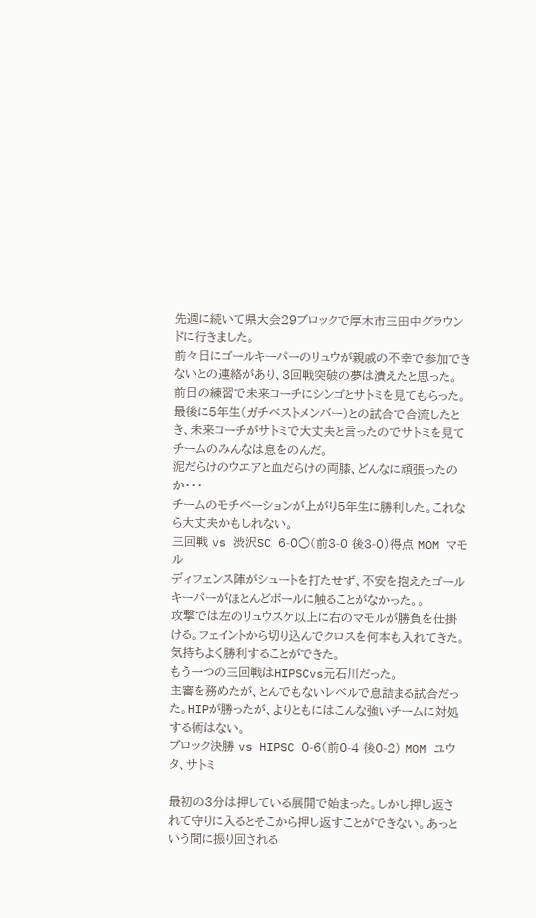先週に続いて県大会29ブロックで厚木市三田中グラウンドに行きました。
前々日にゴールキーパーのリュウが親戚の不幸で参加できないとの連絡があり、3回戦突破の夢は潰えたと思った。
前日の練習で未来コーチにシンゴとサトミを見てもらった。
最後に5年生(ガチベストメンバー)との試合で合流したとき、未来コーチがサトミで大丈夫と言ったのでサトミを見てチームのみんなは息をのんだ。
泥だらけのウエアと血だらけの両膝、どんなに頑張ったのか・・・
チームのモチベーションが上がり5年生に勝利した。これなら大丈夫かもしれない。
三回戦 vs 渋沢SC 6-0○(前3-0 後3-0)得点 MOM マモル
ディフェンス陣がシュートを打たせず、不安を抱えたゴールキーパーがほとんどボールに触ることがなかった。。
攻撃では左のリュウスケ以上に右のマモルが勝負を仕掛ける。フェイントから切り込んでクロスを何本も入れてきた。
気持ちよく勝利することができた。
もう一つの三回戦はHIPSCvs元石川だった。
主審を務めたが、とんでもないレベルで息詰まる試合だった。HIPが勝ったが、よりともにはこんな強いチームに対処する術はない。
ブロック決勝 vs HIPSC 0-6(前0-4 後0-2) MOM ユウタ、サトミ

最初の3分は押している展開で始まった。しかし押し返されて守りに入るとそこから押し返すことができない。あっという間に振り回される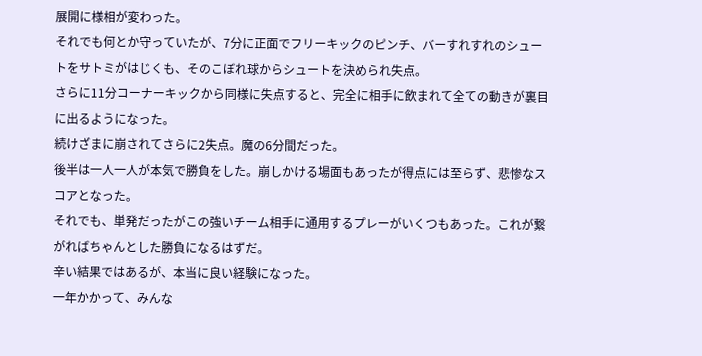展開に様相が変わった。
それでも何とか守っていたが、7分に正面でフリーキックのピンチ、バーすれすれのシュートをサトミがはじくも、そのこぼれ球からシュートを決められ失点。
さらに11分コーナーキックから同様に失点すると、完全に相手に飲まれて全ての動きが裏目に出るようになった。
続けざまに崩されてさらに2失点。魔の6分間だった。
後半は一人一人が本気で勝負をした。崩しかける場面もあったが得点には至らず、悲惨なスコアとなった。
それでも、単発だったがこの強いチーム相手に通用するプレーがいくつもあった。これが繋がればちゃんとした勝負になるはずだ。
辛い結果ではあるが、本当に良い経験になった。
一年かかって、みんな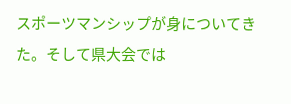スポーツマンシップが身についてきた。そして県大会では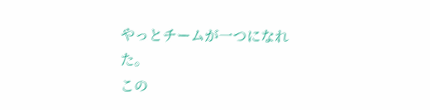やっとチームが一つになれた。
この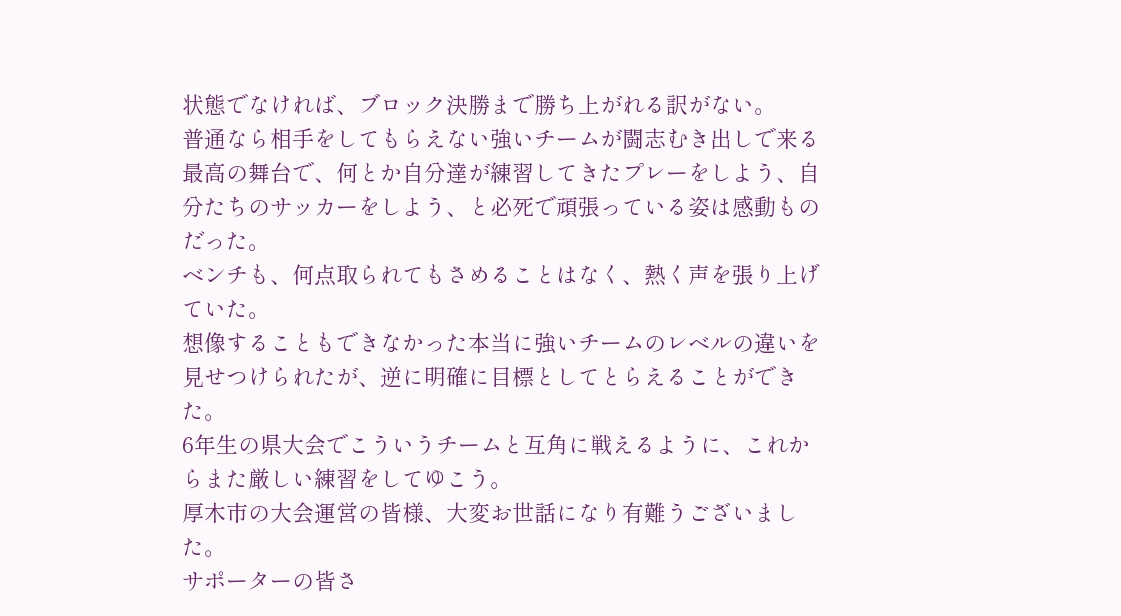状態でなければ、ブロック決勝まで勝ち上がれる訳がない。
普通なら相手をしてもらえない強いチームが闘志むき出しで来る最高の舞台で、何とか自分達が練習してきたプレーをしよう、自分たちのサッカーをしよう、と必死で頑張っている姿は感動ものだった。
ベンチも、何点取られてもさめることはなく、熱く声を張り上げていた。
想像することもできなかった本当に強いチームのレベルの違いを見せつけられたが、逆に明確に目標としてとらえることができた。
6年生の県大会でこういうチームと互角に戦えるように、これからまた厳しい練習をしてゆこう。
厚木市の大会運営の皆様、大変お世話になり有難うございました。
サポーターの皆さ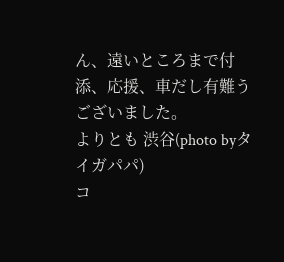ん、遠いところまで付添、応援、車だし有難うございました。
よりとも 渋谷(photo byタイガパパ)
コ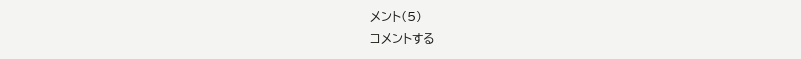メント(5)
コメントする